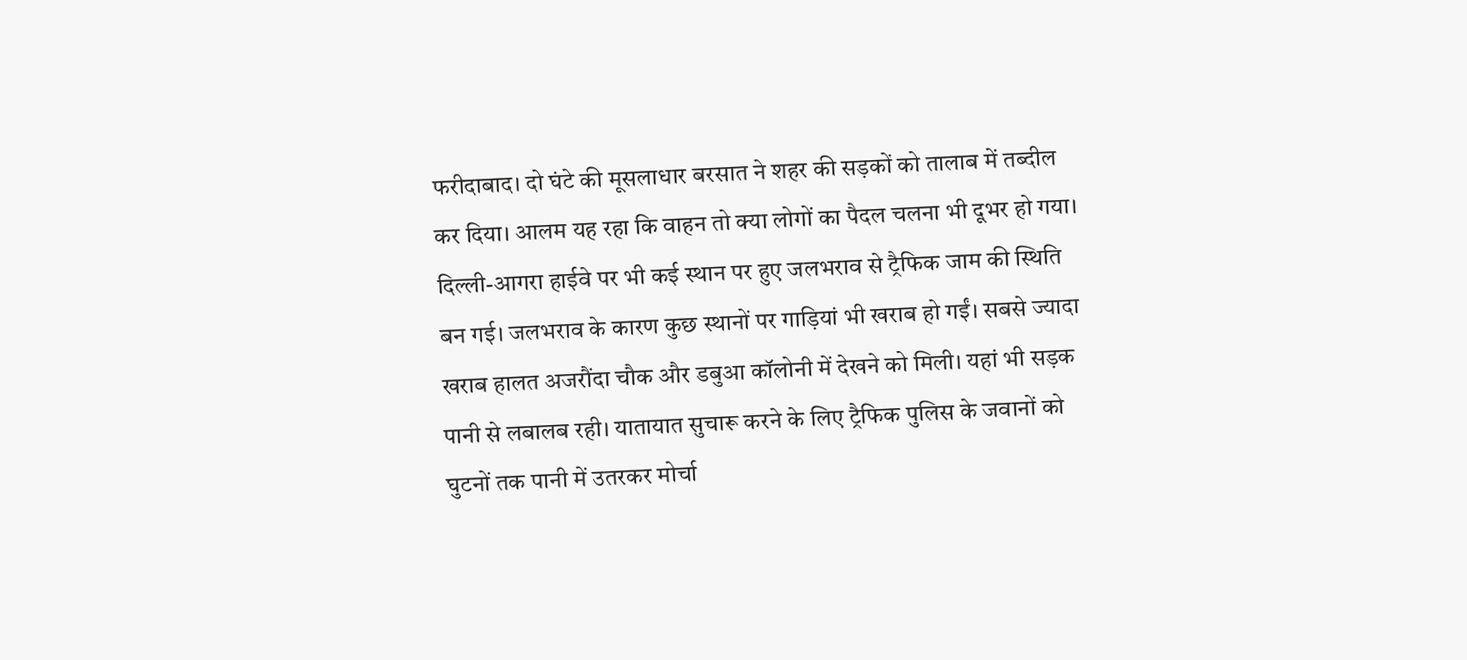फरीदाबाद। दो घंटे की मूसलाधार बरसात ने शहर की सड़कों को तालाब में तब्दील कर दिया। आलम यह रहा कि वाहन तो क्या लोगों का पैदल चलना भी दूभर हो गया। दिल्ली-आगरा हाईवे पर भी कई स्थान पर हुए जलभराव से ट्रैफिक जाम की स्थिति बन गई। जलभराव के कारण कुछ स्थानों पर गाड़ियां भी खराब हो गईं। सबसे ज्यादा खराब हालत अजरौंदा चौक और डबुआ कॉलोनी में देखने को मिली। यहां भी सड़क पानी से लबालब रही। यातायात सुचारू करने के लिए ट्रैफिक पुलिस के जवानों को घुटनों तक पानी में उतरकर मोर्चा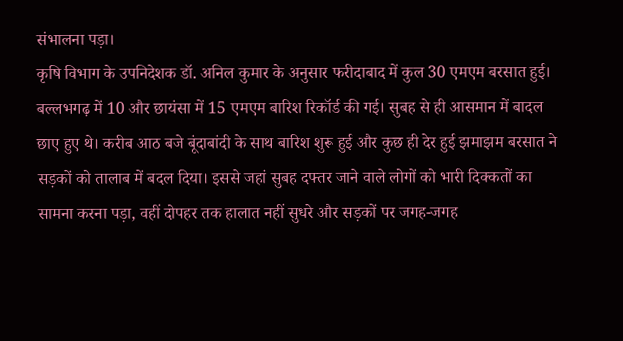संभालना पड़ा।
कृषि विभाग के उपनिदेशक डॉ. अनिल कुमार के अनुसार फरीदाबाद में कुल 30 एमएम बरसात हुई। बल्लभगढ़ में 10 और छायंसा में 15 एमएम बारिश रिकॉर्ड की गई। सुबह से ही आसमान में बादल छाए हुए थे। करीब आठ बजे बूंदाबांदी के साथ बारिश शुरू हुई और कुछ ही देर हुई झमाझम बरसात ने सड़कों को तालाब में बदल दिया। इससे जहां सुबह दफ्तर जाने वाले लोगों को भारी दिक्कतों का सामना करना पड़ा, वहीं दोपहर तक हालात नहीं सुधरे और सड़कों पर जगह-जगह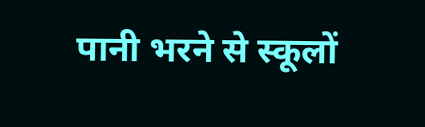पानी भरने से स्कूलों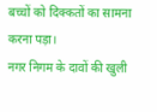बच्चों को दिक्कतों का सामना करना पड़ा।
नगर निगम के दावों की खुली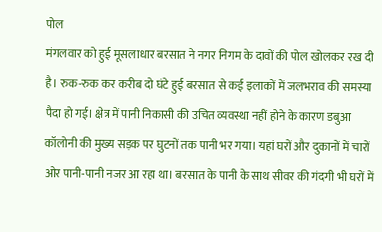पोल
मंगलवार को हुई मूसलाधार बरसात ने नगर निगम के दावों की पोल खोलकर रख दी है। रुक-रुक कर करीब दो घंटे हुई बरसात से कई इलाकों में जलभराव की समस्या पैदा हो गई। क्षेत्र में पानी निकासी की उचित व्यवस्था नहीं होने के कारण डबुआ कॉलोनी की मुख्य सड़क पर घुटनों तक पानी भर गया। यहां घरों और दुकानों में चारों ओर पानी-पानी नजर आ रहा था। बरसात के पानी के साथ सीवर की गंदगी भी घरों में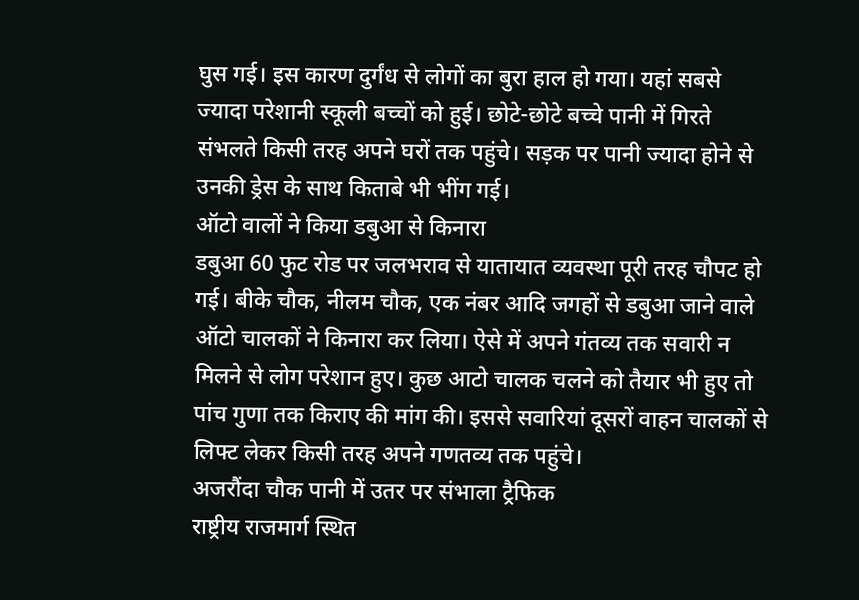घुस गई। इस कारण दुर्गंध से लोगों का बुरा हाल हो गया। यहां सबसे ज्यादा परेशानी स्कूली बच्चों को हुई। छोटे-छोटे बच्चे पानी में गिरते संभलते किसी तरह अपने घरों तक पहुंचे। सड़क पर पानी ज्यादा होने से उनकी ड्रेस के साथ किताबे भी भींग गई।
ऑटो वालों ने किया डबुआ से किनारा
डबुआ 60 फुट रोड पर जलभराव से यातायात व्यवस्था पूरी तरह चौपट हो गई। बीके चौक, नीलम चौक, एक नंबर आदि जगहों से डबुआ जाने वाले ऑटो चालकों ने किनारा कर लिया। ऐसे में अपने गंतव्य तक सवारी न मिलने से लोग परेशान हुए। कुछ आटो चालक चलने को तैयार भी हुए तो पांच गुणा तक किराए की मांग की। इससे सवारियां दूसरों वाहन चालकों से लिफ्ट लेकर किसी तरह अपने गणतव्य तक पहुंचे।
अजरौंदा चौक पानी में उतर पर संभाला ट्रैफिक
राष्ट्रीय राजमार्ग स्थित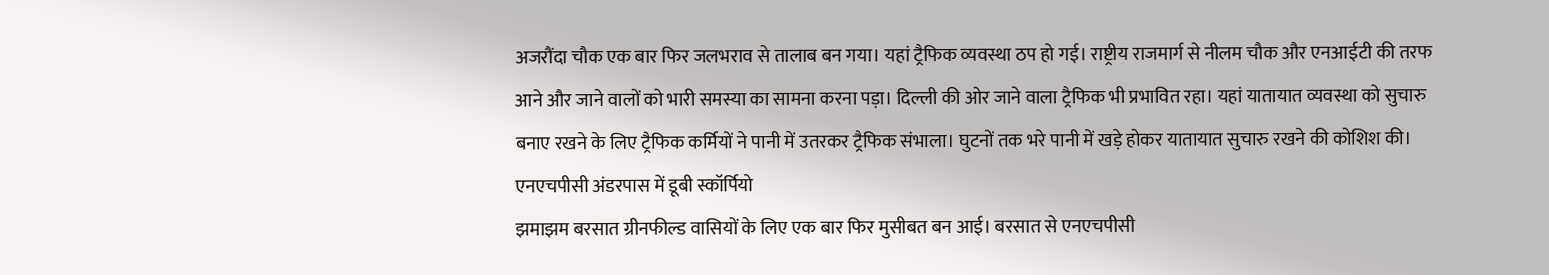अजरौंदा चौक एक बार फिर जलभराव से तालाब बन गया। यहां ट्रैफिक व्यवस्था ठप हो गई। राष्ट्रीय राजमार्ग से नीलम चौक और एनआईटी की तरफ आने और जाने वालों को भारी समस्या का सामना करना पड़ा। दिल्ली की ओर जाने वाला ट्रैफिक भी प्रभावित रहा। यहां यातायात व्यवस्था को सुचारु बनाए रखने के लिए ट्रैफिक कर्मियों ने पानी में उतरकर ट्रैफिक संभाला। घुटनों तक भरे पानी में खड़े होकर यातायात सुचारु रखने की कोशिश की।
एनएचपीसी अंडरपास में डूबी स्कॉर्पियो
झमाझम बरसात ग्रीनफील्ड वासियों के लिए एक बार फिर मुसीबत बन आई। बरसात से एनएचपीसी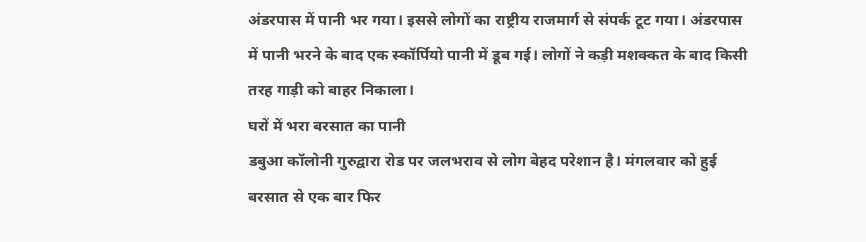अंडरपास में पानी भर गया। इससे लोगों का राष्ट्रीय राजमार्ग से संपर्क टूट गया। अंडरपास में पानी भरने के बाद एक स्कॉर्पियो पानी में डूब गई। लोगों ने कड़ी मशक्कत के बाद किसी तरह गाड़ी को बाहर निकाला।
घरों में भरा बरसात का पानी
डबुआ कॉलोनी गुरुद्वारा रोड पर जलभराव से लोग बेहद परेशान है। मंगलवार को हुई बरसात से एक बार फिर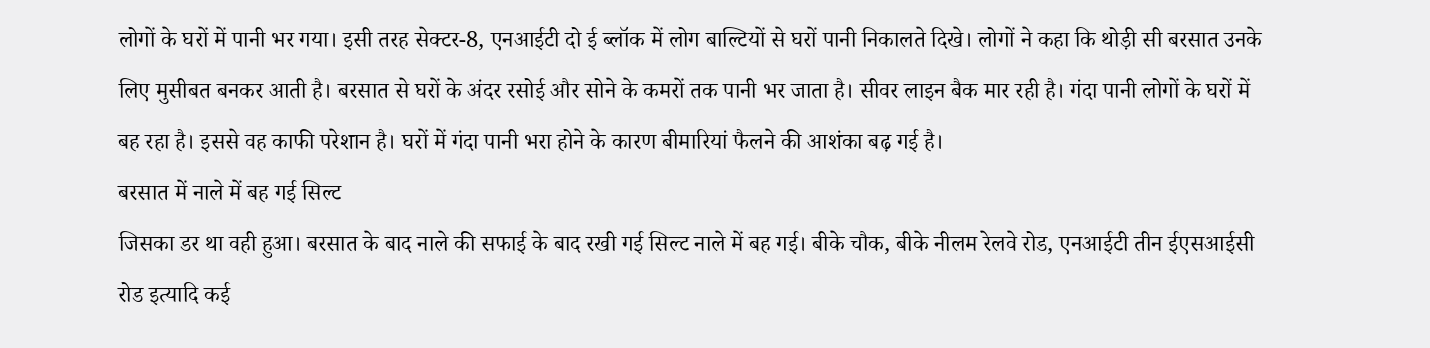लोगों के घरों में पानी भर गया। इसी तरह सेक्टर-8, एनआईटी दो ई ब्लॉक में लोग बाल्टियों से घरों पानी निकालते दिखे। लोगों ने कहा कि थोड़ी सी बरसात उनके लिए मुसीबत बनकर आती है। बरसात से घरों के अंदर रसोई और सोने के कमरों तक पानी भर जाता है। सीवर लाइन बैक मार रही है। गंदा पानी लोगों के घरों में बह रहा है। इससे वह काफी परेशान है। घरों में गंदा पानी भरा होने के कारण बीमारियां फैलने की आशंका बढ़ गई है।
बरसात में नाले में बह गई सिल्ट
जिसका डर था वही हुआ। बरसात के बाद नाले की सफाई के बाद रखी गई सिल्ट नाले में बह गई। बीके चौक, बीके नीलम रेलवे रोड, एनआईटी तीन ईएसआईसी रोड इत्यादि कई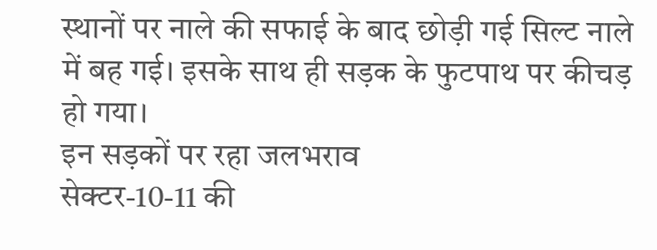स्थानों पर नाले की सफाई के बाद छोड़ी गई सिल्ट नाले में बह गई। इसके साथ ही सड़क के फुटपाथ पर कीचड़ हो गया।
इन सड़कों पर रहा जलभराव
सेक्टर-10-11 की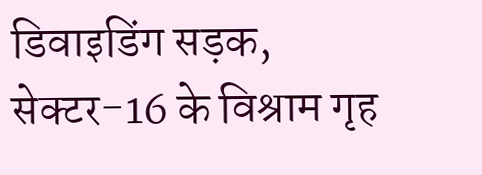डिवाइडिंग सड़क, सेक्टर-16 के विश्राम गृह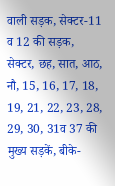वाली सड़क, सेक्टर-11 व 12 की सड़क, सेक्टर, छह, सात, आठ, नौ, 15, 16, 17, 18, 19, 21, 22, 23, 28, 29, 30, 31व 37 की मुख्य सड़कें, बीके-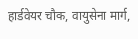हार्डवेयर चौक, वायुसेना मार्ग,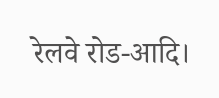रेलवे रोड-आदि।